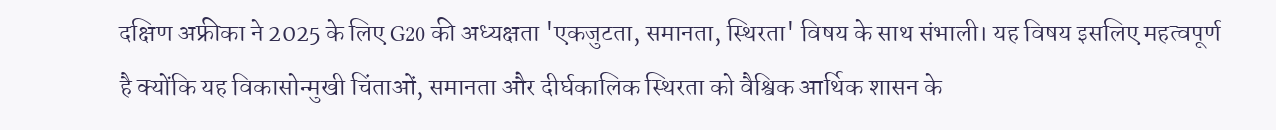दक्षिण अफ्रीका ने 2025 के लिए G20 की अध्यक्षता 'एकजुटता, समानता, स्थिरता' विषय के साथ संभाली। यह विषय इसलिए महत्वपूर्ण है क्योंकि यह विकासोन्मुखी चिंताओं, समानता और दीर्घकालिक स्थिरता को वैश्विक आर्थिक शासन के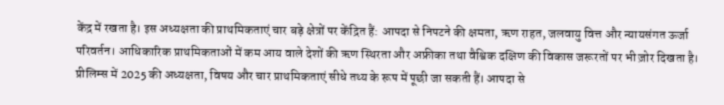केंद्र में रखता है। इस अध्यक्षता की प्राथमिकताएं चार बड़े क्षेत्रों पर केंद्रित हैं: आपदा से निपटने की क्षमता, ऋण राहत, जलवायु वित्त और न्यायसंगत ऊर्जा परिवर्तन। आधिकारिक प्राथमिकताओं में कम आय वाले देशों की ऋण स्थिरता और अफ्रीका तथा वैश्विक दक्षिण की विकास जरूरतों पर भी ज़ोर दिखता है। प्रीलिम्स में 2025 की अध्यक्षता, विषय और चार प्राथमिकताएं सीधे तथ्य के रूप में पूछी जा सकती हैं। आपदा से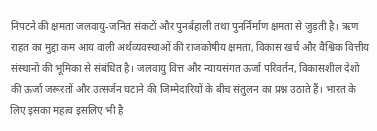निपटने की क्षमता जलवायु-जनित संकटों और पुनर्बहाली तथा पुनर्निर्माण क्षमता से जुड़ती है। ऋण राहत का मुद्दा कम आय वाली अर्थव्यवस्थाओं की राजकोषीय क्षमता, विकास खर्च और वैश्विक वित्तीय संस्थानों की भूमिका से संबंधित है। जलवायु वित्त और न्यायसंगत ऊर्जा परिवर्तन, विकासशील देशों की ऊर्जा जरूरतों और उत्सर्जन घटाने की जिम्मेदारियों के बीच संतुलन का प्रश्न उठाते हैं। भारत के लिए इसका महत्व इसलिए भी है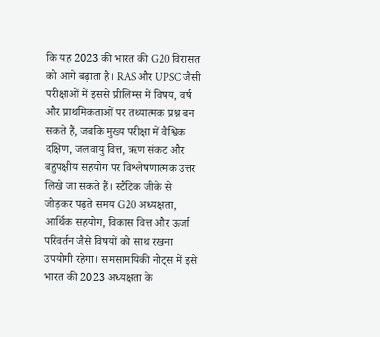कि यह 2023 की भारत की G20 विरासत को आगे बढ़ाता है। RAS और UPSC जैसी परीक्षाओं में इससे प्रीलिम्स में विषय, वर्ष और प्राथमिकताओं पर तथ्यात्मक प्रश्न बन सकते हैं, जबकि मुख्य परीक्षा में वैश्विक दक्षिण, जलवायु वित्त, ऋण संकट और बहुपक्षीय सहयोग पर विश्लेषणात्मक उत्तर लिखे जा सकते हैं। स्टैटिक जीके से जोड़कर पढ़ते समय G20 अध्यक्षता, आर्थिक सहयोग, विकास वित्त और ऊर्जा परिवर्तन जैसे विषयों को साथ रखना उपयोगी रहेगा। समसामयिकी नोट्स में इसे भारत की 2023 अध्यक्षता के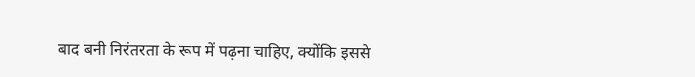बाद बनी निरंतरता के रूप में पढ़ना चाहिए, क्योंकि इससे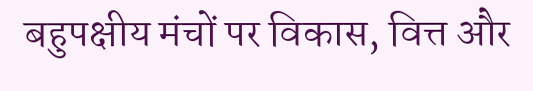बहुपक्षीय मंचों पर विकास, वित्त और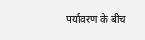पर्यावरण के बीच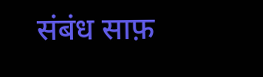संबंध साफ़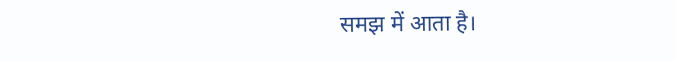समझ में आता है।